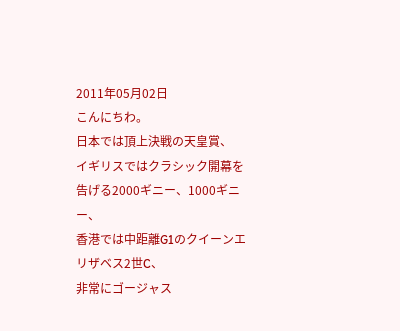2011年05月02日
こんにちわ。
日本では頂上決戦の天皇賞、
イギリスではクラシック開幕を告げる2000ギニー、1000ギニー、
香港では中距離G1のクイーンエリザベス2世C、
非常にゴージャス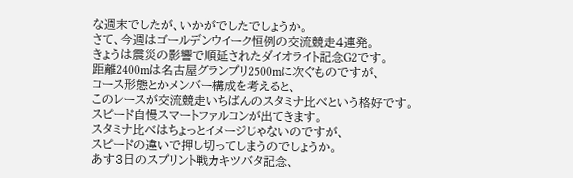な週末でしたが、いかがでしたでしょうか。
さて、今週はゴールデンウイーク恒例の交流競走4連発。
きょうは震災の影響で順延されたダイオライト記念G2です。
距離2400mは名古屋グランプリ2500mに次ぐものですが、
コース形態とかメンバー構成を考えると、
このレースが交流競走いちばんのスタミナ比べという格好です。
スピード自慢スマートファルコンが出てきます。
スタミナ比べはちょっとイメージじゃないのですが、
スピードの違いで押し切ってしまうのでしょうか。
あす3日のスプリント戦カキツバタ記念、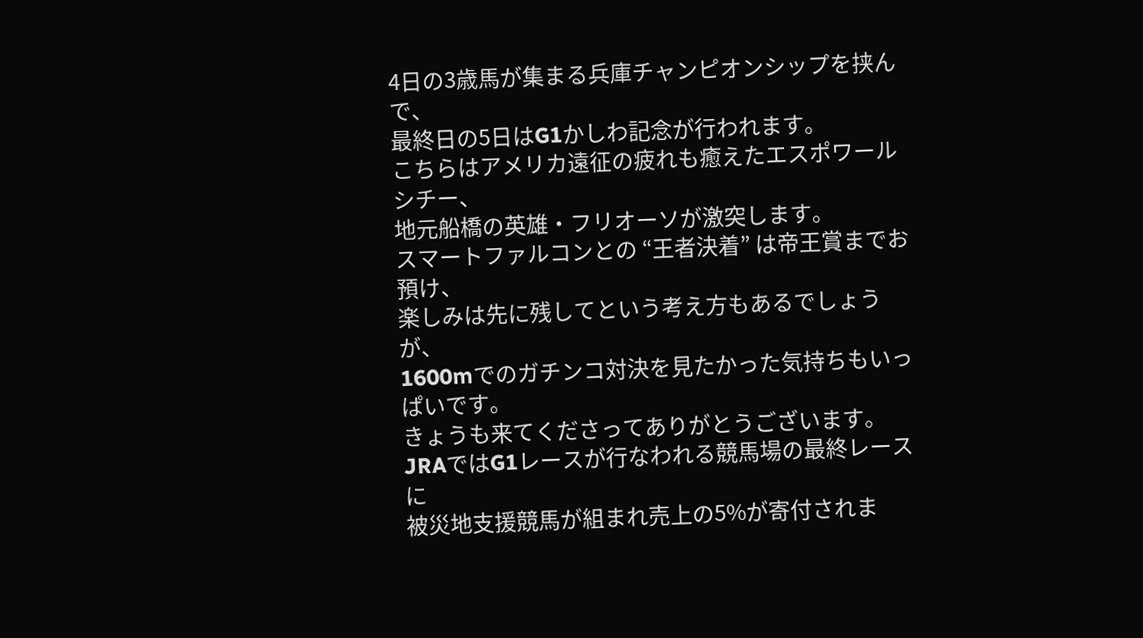4日の3歳馬が集まる兵庫チャンピオンシップを挟んで、
最終日の5日はG1かしわ記念が行われます。
こちらはアメリカ遠征の疲れも癒えたエスポワールシチー、
地元船橋の英雄・フリオーソが激突します。
スマートファルコンとの “王者決着” は帝王賞までお預け、
楽しみは先に残してという考え方もあるでしょうが、
1600mでのガチンコ対決を見たかった気持ちもいっぱいです。
きょうも来てくださってありがとうございます。
JRAではG1レースが行なわれる競馬場の最終レースに
被災地支援競馬が組まれ売上の5%が寄付されま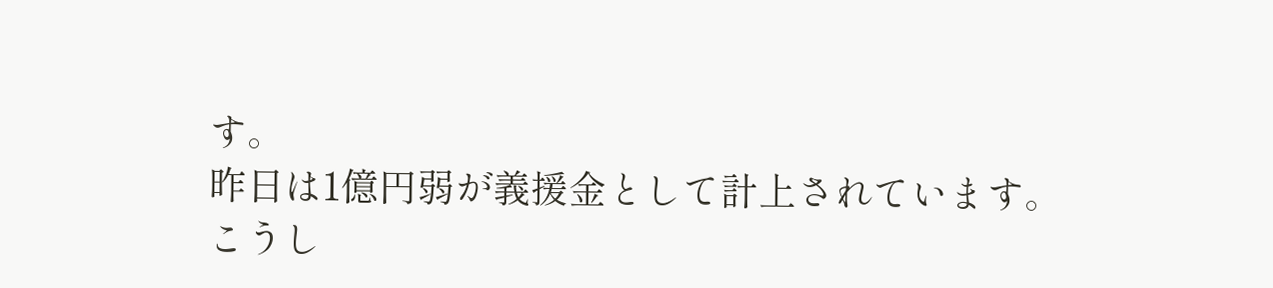す。
昨日は1億円弱が義援金として計上されています。
こうし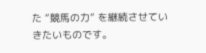た “競馬の力” を継続させていきたいものです。